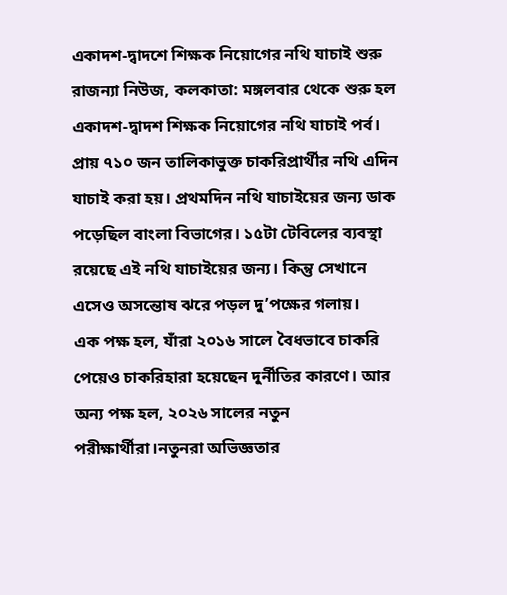একাদশ-দ্বাদশে শিক্ষক নিয়োগের নথি যাচাই শুরু
রাজন্যা নিউজ, কলকাতা: মঙ্গলবার থেকে শুরু হল একাদশ-দ্বাদশ শিক্ষক নিয়োগের নথি যাচাই পর্ব। প্রায় ৭১০ জন তালিকাভুক্ত চাকরিপ্রার্থীর নথি এদিন যাচাই করা হয়। প্রথমদিন নথি যাচাইয়ের জন্য ডাক পড়েছিল বাংলা বিভাগের। ১৫টা টেবিলের ব্যবস্থা রয়েছে এই নথি যাচাইয়ের জন্য। কিন্তু সেখানে এসেও অসন্তোষ ঝরে পড়ল দু’পক্ষের গলায়।
এক পক্ষ হল, যাঁরা ২০১৬ সালে বৈধভাবে চাকরি পেয়েও চাকরিহারা হয়েছেন দুর্নীতির কারণে। আর অন্য পক্ষ হল, ২০২৬ সালের নতুন পরীক্ষার্থীরা।নতুনরা অভিজ্ঞতার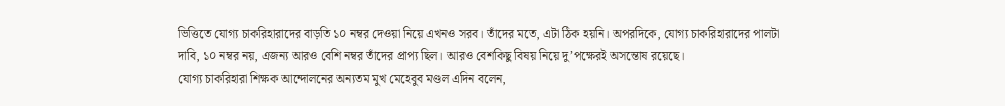ভিত্তিতে যোগ্য চাকরিহারাদের বাড়তি ১০ নম্বর দেওয়া নিয়ে এখনও সরব। তাঁদের মতে, এটা ঠিক হয়নি। অপরদিকে, যোগ্য চাকরিহারাদের পালটা দাবি, ১০ নম্বর নয়, এজন্য আরও বেশি নম্বর তাঁদের প্রাপ্য ছিল। আরও বেশকিছু বিষয় নিয়ে দু’পক্ষেরই অসন্তোষ রয়েছে।
যোগ্য চাকরিহারা শিক্ষক আন্দোলনের অন্যতম মুখ মেহেবুব মণ্ডল এদিন বলেন,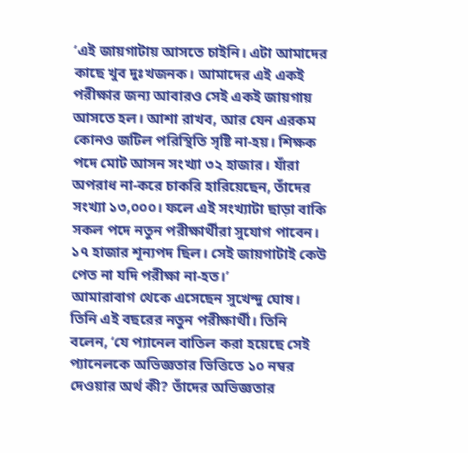‘এই জায়গাটায় আসতে চাইনি। এটা আমাদের কাছে খুব দুঃখজনক। আমাদের এই একই পরীক্ষার জন্য আবারও সেই একই জায়গায় আসতে হল। আশা রাখব, আর যেন এরকম কোনও জটিল পরিস্থিতি সৃষ্টি না-হয়। শিক্ষক পদে মোট আসন সংখ্যা ৩২ হাজার। যাঁরা অপরাধ না-করে চাকরি হারিয়েছেন, তাঁদের সংখ্যা ১৩,০০০। ফলে এই সংখ্যাটা ছাড়া বাকি সকল পদে নতুন পরীক্ষার্থীরা সুযোগ পাবেন। ১৭ হাজার শূন্যপদ ছিল। সেই জায়গাটাই কেউ পেত না যদি পরীক্ষা না-হত।’
আমারাবাগ থেকে এসেছেন সুখেন্দু ঘোষ। তিনি এই বছরের নতুন পরীক্ষার্থী। তিনি বলেন, ‘যে প্যানেল বাতিল করা হয়েছে সেই প্যানেলকে অভিজ্ঞতার ভিত্তিতে ১০ নম্বর দেওয়ার অর্থ কী? তাঁদের অভিজ্ঞতার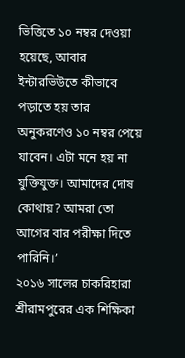ভিত্তিতে ১০ নম্বর দেওয়া হয়েছে, আবার ইন্টারভিউতে কীভাবে পড়াতে হয় তার অনুকরণেও ১০ নম্বর পেয়ে যাবেন। এটা মনে হয় না যুক্তিযুক্ত। আমাদের দোষ কোথায়? আমরা তো আগের বার পরীক্ষা দিতে পারিনি।’
২০১৬ সালের চাকরিহারা শ্রীরামপুরের এক শিক্ষিকা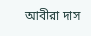আবীরা দাস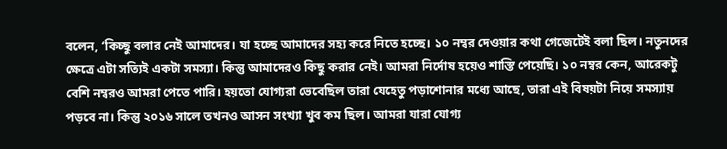বলেন, ‘কিচ্ছু বলার নেই আমাদের। যা হচ্ছে আমাদের সহ্য করে নিতে হচ্ছে। ১০ নম্বর দেওয়ার কথা গেজেটেই বলা ছিল। নতুনদের ক্ষেত্রে এটা সত্যিই একটা সমস্যা। কিন্তু আমাদেরও কিছু করার নেই। আমরা নির্দোষ হয়েও শাস্তি পেয়েছি। ১০ নম্বর কেন, আরেকটু বেশি নম্বরও আমরা পেতে পারি। হয়তো যোগ্যরা ভেবেছিল তারা যেহেতু পড়াশোনার মধ্যে আছে, তারা এই বিষয়টা নিয়ে সমস্যায় পড়বে না। কিন্তু ২০১৬ সালে তখনও আসন সংখ্যা খুব কম ছিল। আমরা যারা যোগ্য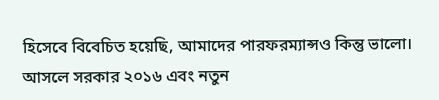হিসেবে বিবেচিত হয়েছি, আমাদের পারফরম্যান্সও কিন্তু ভালো। আসলে সরকার ২০১৬ এবং নতুন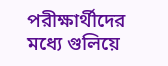পরীক্ষার্থীদের মধ্যে গুলিয়ে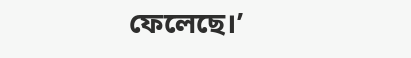ফেলেছে।’